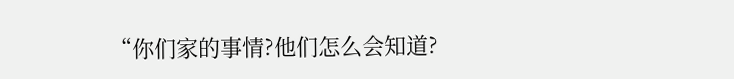“你们家的事情?他们怎么会知道?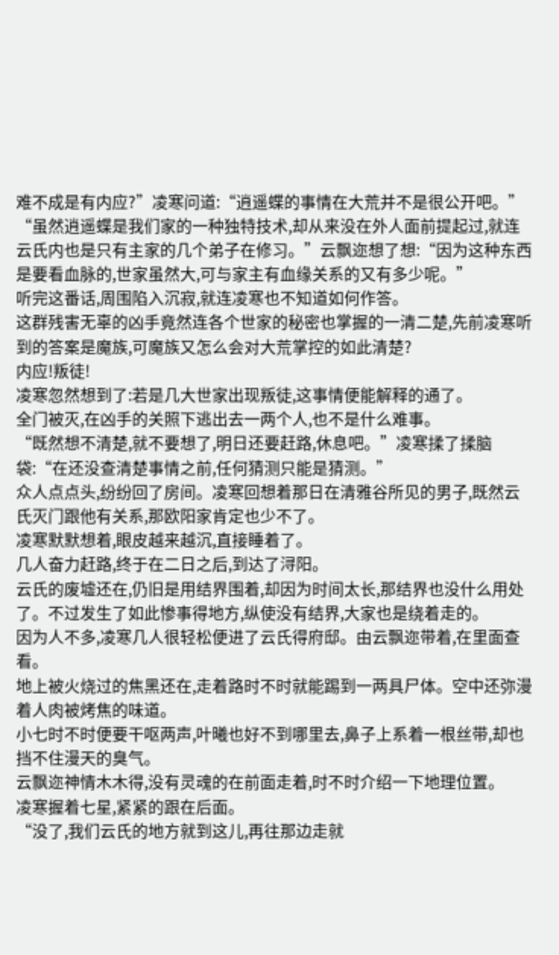难不成是有内应?”凌寒问道:“逍遥蝶的事情在大荒并不是很公开吧。”
“虽然逍遥蝶是我们家的一种独特技术,却从来没在外人面前提起过,就连云氏内也是只有主家的几个弟子在修习。”云飘迩想了想:“因为这种东西是要看血脉的,世家虽然大,可与家主有血缘关系的又有多少呢。”
听完这番话,周围陷入沉寂,就连凌寒也不知道如何作答。
这群残害无辜的凶手竟然连各个世家的秘密也掌握的一清二楚,先前凌寒听到的答案是魔族,可魔族又怎么会对大荒掌控的如此清楚?
内应!叛徒!
凌寒忽然想到了:若是几大世家出现叛徒,这事情便能解释的通了。
全门被灭,在凶手的关照下逃出去一两个人,也不是什么难事。
“既然想不清楚,就不要想了,明日还要赶路,休息吧。”凌寒揉了揉脑袋:“在还没查清楚事情之前,任何猜测只能是猜测。”
众人点点头,纷纷回了房间。凌寒回想着那日在清雅谷所见的男子,既然云氏灭门跟他有关系,那欧阳家肯定也少不了。
凌寒默默想着,眼皮越来越沉,直接睡着了。
几人奋力赶路,终于在二日之后,到达了浔阳。
云氏的废墟还在,仍旧是用结界围着,却因为时间太长,那结界也没什么用处了。不过发生了如此惨事得地方,纵使没有结界,大家也是绕着走的。
因为人不多,凌寒几人很轻松便进了云氏得府邸。由云飘迩带着,在里面查看。
地上被火烧过的焦黑还在,走着路时不时就能踢到一两具尸体。空中还弥漫着人肉被烤焦的味道。
小七时不时便要干呕两声,叶曦也好不到哪里去,鼻子上系着一根丝带,却也挡不住漫天的臭气。
云飘迩神情木木得,没有灵魂的在前面走着,时不时介绍一下地理位置。
凌寒握着七星,紧紧的跟在后面。
“没了,我们云氏的地方就到这儿,再往那边走就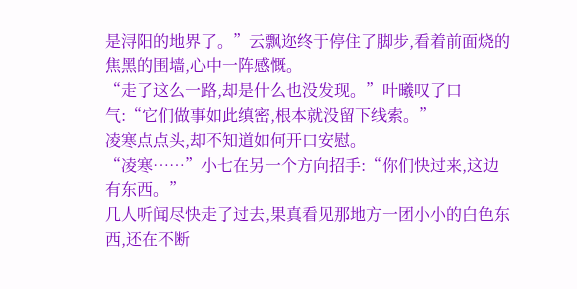是浔阳的地界了。”云飘迩终于停住了脚步,看着前面烧的焦黑的围墙,心中一阵感慨。
“走了这么一路,却是什么也没发现。”叶曦叹了口气:“它们做事如此缜密,根本就没留下线索。”
凌寒点点头,却不知道如何开口安慰。
“凌寒……”小七在另一个方向招手:“你们快过来,这边有东西。”
几人听闻尽快走了过去,果真看见那地方一团小小的白色东西,还在不断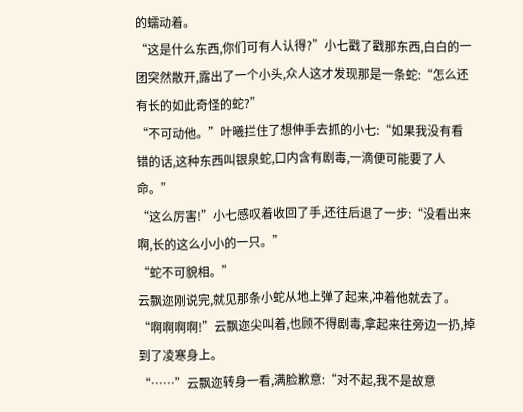的蠕动着。
“这是什么东西,你们可有人认得?”小七戳了戳那东西,白白的一团突然散开,露出了一个小头,众人这才发现那是一条蛇:“怎么还有长的如此奇怪的蛇?”
“不可动他。”叶曦拦住了想伸手去抓的小七:“如果我没有看错的话,这种东西叫银泉蛇,口内含有剧毒,一滴便可能要了人命。”
“这么厉害!”小七感叹着收回了手,还往后退了一步:“没看出来啊,长的这么小小的一只。”
“蛇不可貌相。”
云飘迩刚说完,就见那条小蛇从地上弹了起来,冲着他就去了。
“啊啊啊啊!”云飘迩尖叫着,也顾不得剧毒,拿起来往旁边一扔,掉到了凌寒身上。
“……”云飘迩转身一看,满脸歉意:“对不起,我不是故意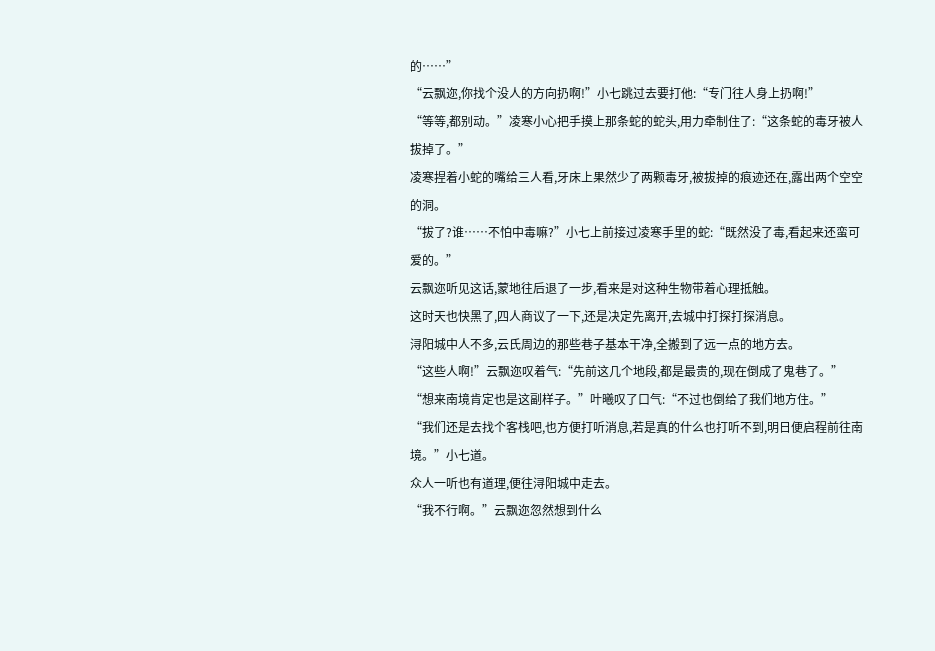的……”
“云飘迩,你找个没人的方向扔啊!”小七跳过去要打他:“专门往人身上扔啊!”
“等等,都别动。”凌寒小心把手摸上那条蛇的蛇头,用力牵制住了:“这条蛇的毒牙被人拔掉了。”
凌寒捏着小蛇的嘴给三人看,牙床上果然少了两颗毒牙,被拔掉的痕迹还在,露出两个空空的洞。
“拔了?谁……不怕中毒嘛?”小七上前接过凌寒手里的蛇:“既然没了毒,看起来还蛮可爱的。”
云飘迩听见这话,蒙地往后退了一步,看来是对这种生物带着心理抵触。
这时天也快黑了,四人商议了一下,还是决定先离开,去城中打探打探消息。
浔阳城中人不多,云氏周边的那些巷子基本干净,全搬到了远一点的地方去。
“这些人啊!”云飘迩叹着气:“先前这几个地段,都是最贵的,现在倒成了鬼巷了。”
“想来南境肯定也是这副样子。”叶曦叹了口气:“不过也倒给了我们地方住。”
“我们还是去找个客栈吧,也方便打听消息,若是真的什么也打听不到,明日便启程前往南境。”小七道。
众人一听也有道理,便往浔阳城中走去。
“我不行啊。”云飘迩忽然想到什么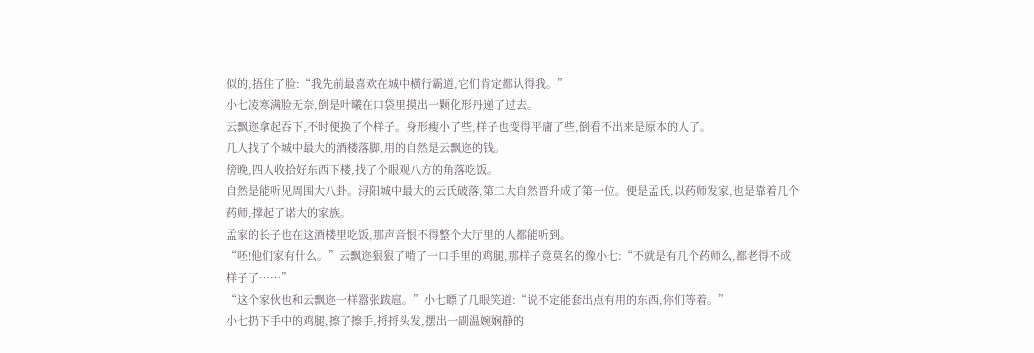似的,捂住了脸:“我先前最喜欢在城中横行霸道,它们肯定都认得我。”
小七凌寒满脸无奈,倒是叶曦在口袋里摸出一颗化形丹递了过去。
云飘迩拿起吞下,不时便换了个样子。身形瘦小了些,样子也变得平庸了些,倒看不出来是原本的人了。
几人找了个城中最大的酒楼落脚,用的自然是云飘迩的钱。
傍晚,四人收拾好东西下楼,找了个眼观八方的角落吃饭。
自然是能听见周围大八卦。浔阳城中最大的云氏破落,第二大自然晋升成了第一位。便是孟氏,以药师发家,也是靠着几个药师,撑起了诺大的家族。
孟家的长子也在这酒楼里吃饭,那声音恨不得整个大厅里的人都能听到。
“呸!他们家有什么。”云飘迩狠狠了啃了一口手里的鸡腿,那样子竟莫名的像小七:“不就是有几个药师么,都老得不成样子了……”
“这个家伙也和云飘迩一样嚣张跋扈。”小七瞟了几眼笑道:“说不定能套出点有用的东西,你们等着。”
小七扔下手中的鸡腿,擦了擦手,捋捋头发,摆出一副温婉娴静的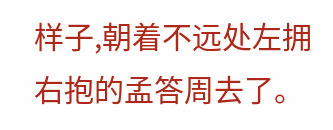样子,朝着不远处左拥右抱的孟答周去了。